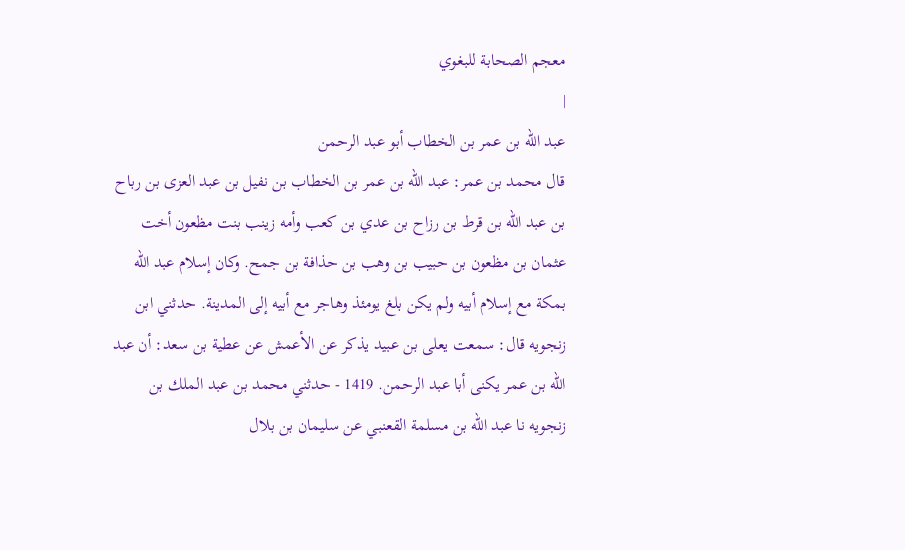معجم الصحابة للبغوي
|
عبد الله بن عمر بن الخطاب أبو عبد الرحمن
قال محمد بن عمر: عبد الله بن عمر بن الخطاب بن نفيل بن عبد العزى بن رباح بن عبد الله بن قرط بن رزاح بن عدي بن كعب وأمه زينب بنت مظعون أخت عثمان بن مظعون بن حبيب بن وهب بن حذافة بن جمح. وكان إسلام عبد الله بمكة مع إسلام أبيه ولم يكن بلغ يومئذ وهاجر مع أبيه إلى المدينة. حدثني ابن زنجويه قال: سمعت يعلى بن عبيد يذكر عن الأعمش عن عطية بن سعد: أن عبد الله بن عمر يكنى أبا عبد الرحمن. 1419 - حدثني محمد بن عبد الملك بن زنجويه نا عبد الله بن مسلمة القعنبي عن سليمان بن بلال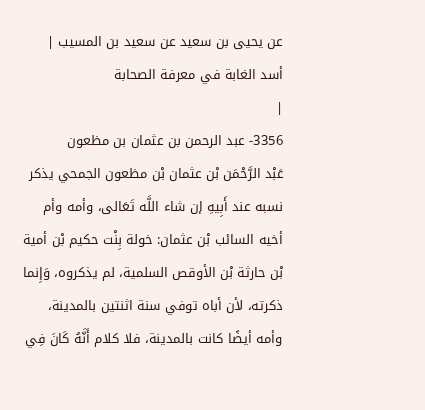عن يحيى بن سعيد عن سعيد بن المسيب |
أسد الغابة في معرفة الصحابة
|
3356- عبد الرحمن بن عثمان بن مظعون
عَبْد الرَّحْمَن بْن عثمان بْن مظعون الجمحي يذكر نسبه عند أَبِيهِ إن شاء اللَّه تَعَالى، وأمه وأم أخيه السائب بْن عثمان: خولة بِنْت حكيم بْن أمية بْن حارثة بْن الأوقص السلمية، لم يذكروه، وَإِنما ذكرته، لأن أباه توفي سنة اثنتين بالمدينة، وأمه أيضًا كانت بالمدينة، فلا كلام أَنَّهُ كَانَ فِي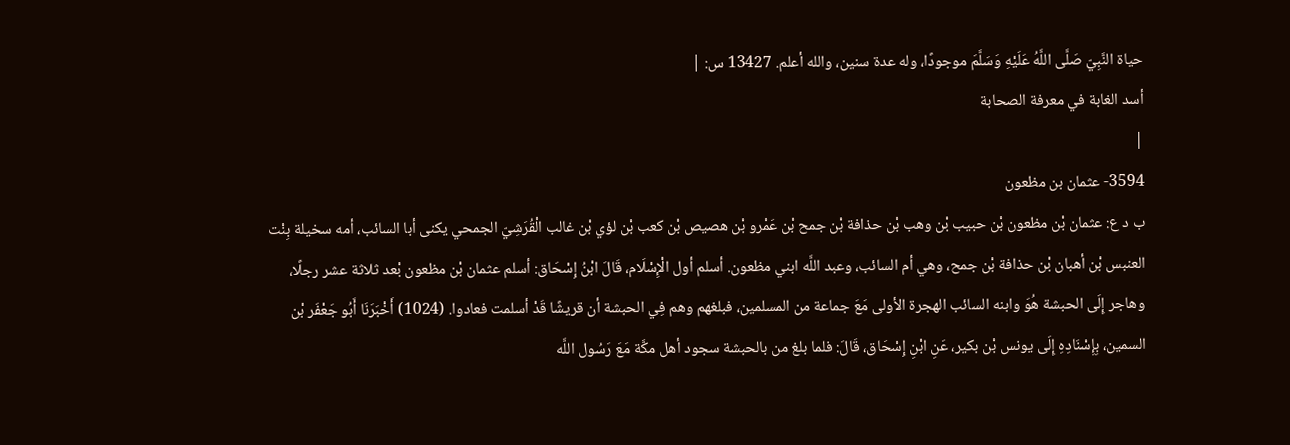حياة النَّبِيّ صَلَّى اللَّهُ عَلَيْهِ وَسَلَّمَ موجودًا، وله عدة سنين، والله أعلم. 13427 س: |
أسد الغابة في معرفة الصحابة
|
3594- عثمان بن مظعون
ب د ع: عثمان بْن مظعون بْن حبيب بْن وهب بْن حذافة بْن جمح بْن عَمْرو بْن هصيص بْن كعب بْن لؤي بْن غالب الْقُرَشِيّ الجمحي يكنى أبا السائب، أمه سخيلة بِنْت العنبس بْن أهبان بْن حذافة بْن جمح، وهي أم السائب، وعبد اللَّه ابني مظعون. أسلم أول الْإِسْلَام، قَالَ ابْنُ إِسْحَاق: أسلم عثمان بْن مظعون بْعد ثلاثة عشر رجلًا، وهاجر إِلَى الحبشة هُوَ وابنه السائب الهجرة الأولى مَعَ جماعة من المسلمين، فبلغهم وهم فِي الحبشة أن قريشًا قَدْ أسلمت فعادوا. (1024) أَخْبَرَنَا أَبُو جَعْفَر بْن السمين، بِإِسْنَادِهِ إِلَى يونس بْن بكير، عَنِ ابْنِ إِسْحَاق، قَالَ: فلما بلغ من بالحبشة سجود أهل مكَّة مَعَ رَسُول اللَّه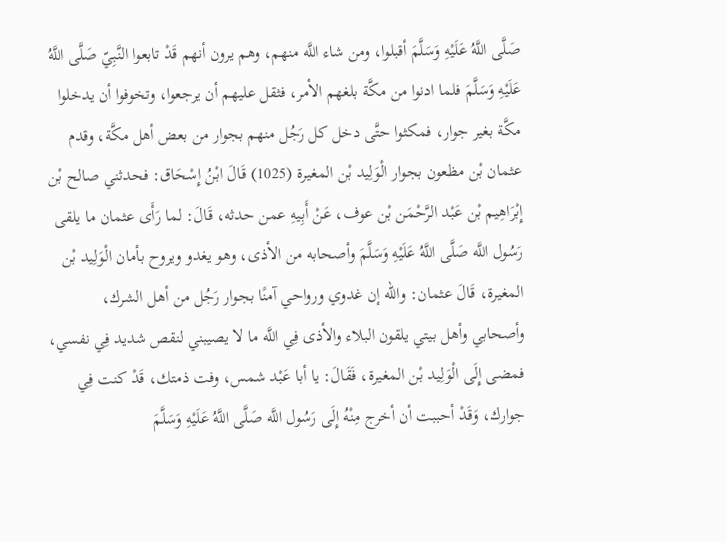صَلَّى اللَّهُ عَلَيْهِ وَسَلَّمَ أقبلوا، ومن شاء اللَّه منهم، وهم يرون أنهم قَدْ تابعوا النَّبِيّ صَلَّى اللَّهُ عَلَيْهِ وَسَلَّمَ فلما ادنوا من مكَّة بلغهم الأمر، فثقل عليهم أن يرجعوا، وتخوفوا أن يدخلوا مكَّة بغير جوار، فمكثوا حتَّى دخل كل رَجُل منهم بجوار من بعض أهل مكَّة، وقدم عثمان بْن مظعون بجوار الْوَلِيد بْن المغيرة (1025) قَالَ ابْنُ إِسْحَاق: فحدثني صالح بْن إِبْرَاهِيم بْن عَبْد الرَّحْمَن بْن عوف، عَنْ أَبِيهِ عمن حدثه، قَالَ: لما رَأَى عثمان ما يلقى رَسُول اللَّه صَلَّى اللَّهُ عَلَيْهِ وَسَلَّمَ وأصحابه من الأذى، وهو يغدو ويروح بأمان الْوَلِيد بْن المغيرة، قَالَ عثمان: والله إن غدوي ورواحي آمنًا بجوار رَجُل من أهل الشرك، وأصحابي وأهل بيتي يلقون البلاء والأذى فِي اللَّه ما لا يصيبني لنقص شديد فِي نفسي، فمضى إِلَى الْوَلِيد بْن المغيرة، فَقَالَ: يا أبا عَبْد شمس، وفت ذمتك، قَدْ كنت فِي جوارك، وَقَدْ أحببت أن أخرج مِنْهُ إِلَى رَسُول اللَّه صَلَّى اللَّهُ عَلَيْهِ وَسَلَّمَ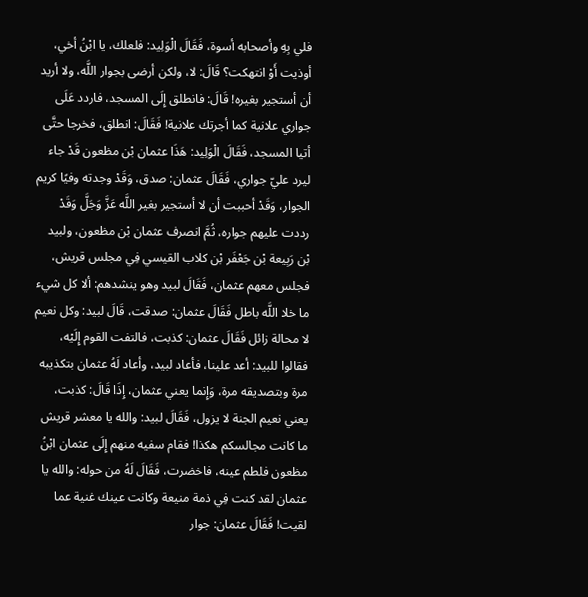فلي بِهِ وأصحابه أسوة، فَقَالَ الْوَلِيد: فلعلك، يا ابْنُ أخي، أوذيت أَوْ انتهكت؟ قَالَ: لا، ولكن أرضى بجوار اللَّه، ولا أريد أن أستجير بغيره! قَالَ: فانطلق إِلَى المسجد، فاردد عَلَى جواري علانية كما أجرتك علانية! فَقَالَ: انطلق، فخرجا حتَّى أتيا المسجد، فَقَالَ الْوَلِيد: هَذَا عثمان بْن مظعون قَدْ جاء ليرد عليّ جواري، فَقَالَ عثمان: صدق، وَقَدْ وجدته وفيًا كريم الجوار، وَقَدْ أحببت أن لا أستجير بغير اللَّه عَزَّ وَجَلَّ وَقَدْ رددت عليهم جواره، ثُمَّ انصرف عثمان بْن مظعون، ولبيد بْن رَبِيعة بْن جَعْفَر بْن كلاب القيسي فِي مجلس قريش، فجلس معهم عثمان، فَقَالَ لبيد وهو ينشدهم: ألا كل شيء ما خلا اللَّه باطل فَقَالَ عثمان: صدقت، قَالَ لبيد: وكل نعيم لا محالة زائل فَقَالَ عثمان: كذبت، فالتفت القوم إِلَيْه، فقالوا للبيد: أعد علينا، فأعاد لبيد، وأعاد لَهُ عثمان بتكذيبه مرة وبتصديقه مرة، وَإِنما يعني عثمان، إِذَا قَالَ: كذبت، يعني نعيم الجنة لا يزول، فَقَالَ لبيد: والله يا معشر قريش ما كانت مجالسكم هكذا! فقام سفيه منهم إِلَى عثمان ابْنُ مظعون فلطم عينه، فاخضرت، فَقَالَ لَهُ من حوله: والله يا عثمان لقد كنت فِي ذمة منيعة وكانت عينك غنية عما لقيت! فَقَالَ عثمان: جوار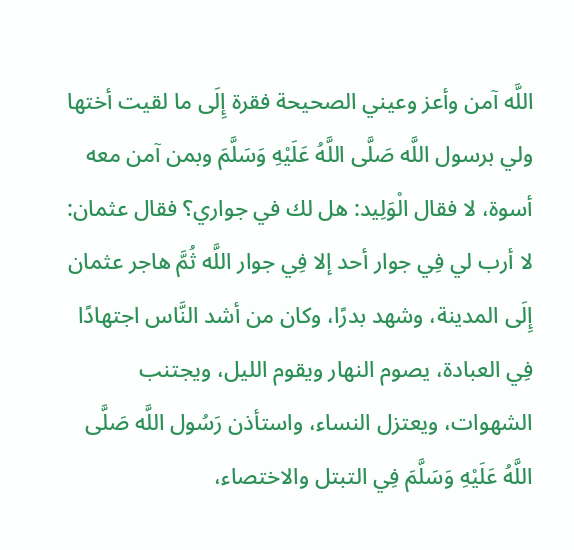اللَّه آمن وأعز وعيني الصحيحة فقرة إِلَى ما لقيت أختها ولي برسول اللَّه صَلَّى اللَّهُ عَلَيْهِ وَسَلَّمَ وبمن آمن معه أسوة، لا فقال الْوَلِيد: هل لك في جواري؟ فقال عثمان: لا أرب لي فِي جوار أحد إلا فِي جوار اللَّه ثُمَّ هاجر عثمان إِلَى المدينة، وشهد بدرًا، وكان من أشد النَّاس اجتهادًا فِي العبادة، يصوم النهار ويقوم الليل، ويجتنب الشهوات، ويعتزل النساء، واستأذن رَسُول اللَّه صَلَّى اللَّهُ عَلَيْهِ وَسَلَّمَ فِي التبتل والاختصاء،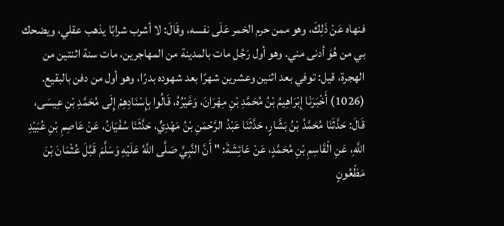فنهاه عَنْ ذَلِكَ، وهو ممن حرم الخمر عَلَى نفسه، وقَالَ: لا أشرب شرابًا يذهب عقلي، ويضحك بي من هُوَ أدنى مني. وهو أول رَجُل مات بالمدينة من المهاجرين، مات سنة اثنتين من الهجرة، قيل: توفي بعد اثنين وعشرين شهرًا بعد شهوده بدرًا، وهو أول من دفن بالبقيع. (1026) أَخْبَرَنَا إِبْرَاهِيمُ بْنُ مُحَمَّدِ بْنِ مِهْرَانَ، وَغَيْرُهُ، قَالُوا بِإِسْنَادِهِمْ إِلَى مُحَمَّدِ بْنِ عِيسَى، قَالَ: حَدَّثَنَا مُحَمَّدُ بْنُ بَشَّارٍ، حَدَّثَنَا عَبْدُ الرَّحْمَنِ بْنُ مَهْدِيٍّ، حَدَّثَنَا سُفْيَانُ، عَنْ عَاصِمِ بْنِ عُبَيْدِ اللَّهِ، عَنِ الْقَاسِمِ بْنِ مُحَمَّدٍ، عَنْ عَائِشَةَ: " أَنَّ النَّبِيَّ صَلَّى اللَّهُ عَلَيْهِ وَسَلَّمَ قَبَّلَ عُثْمَانَ بْنَ مَظْعُونٍ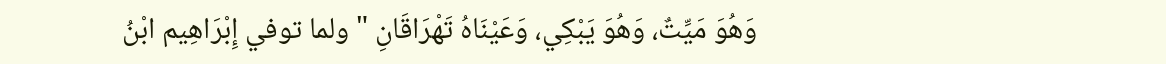وَهُوَ مَيِّتٌ، وَهُوَ يَبْكِي، وَعَيْنَاهُ تَهْرَاقَانِ " ولما توفي إِبْرَاهِيم ابْنُ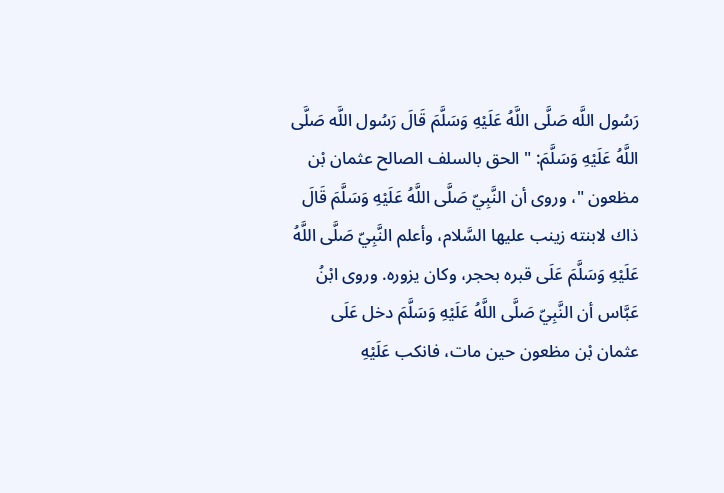رَسُول اللَّه صَلَّى اللَّهُ عَلَيْهِ وَسَلَّمَ قَالَ رَسُول اللَّه صَلَّى اللَّهُ عَلَيْهِ وَسَلَّمَ: " الحق بالسلف الصالح عثمان بْن مظعون "، وروى أن النَّبِيّ صَلَّى اللَّهُ عَلَيْهِ وَسَلَّمَ قَالَ ذاك لابنته زينب عليها السَّلام، وأعلم النَّبِيّ صَلَّى اللَّهُ عَلَيْهِ وَسَلَّمَ عَلَى قبره بحجر، وكان يزوره. وروى ابْنُ عَبَّاس أن النَّبِيّ صَلَّى اللَّهُ عَلَيْهِ وَسَلَّمَ دخل عَلَى عثمان بْن مظعون حين مات، فانكب عَلَيْهِ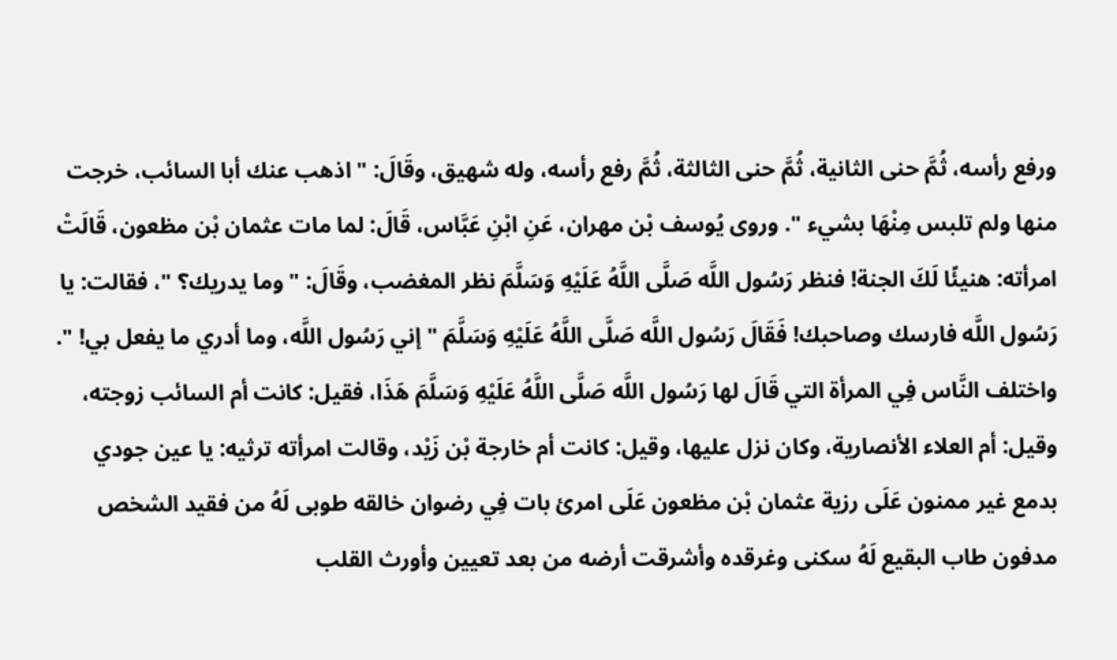ورفع رأسه، ثُمَّ حنى الثانية، ثُمَّ حنى الثالثة، ثُمَّ رفع رأسه، وله شهيق، وقَالَ: " اذهب عنك أبا السائب، خرجت منها ولم تلبس مِنْهَا بشيء ". وروى يُوسف بْن مهران، عَنِ ابْنِ عَبَّاس، قَالَ: لما مات عثمان بْن مظعون، قَالَتْ امرأته: هنيئًا لَكَ الجنة! فنظر رَسُول اللَّه صَلَّى اللَّهُ عَلَيْهِ وَسَلَّمَ نظر المغضب، وقَالَ: " وما يدريك؟ "، فقالت: يا رَسُول اللَّه فارسك وصاحبك! فَقَالَ رَسُول اللَّه صَلَّى اللَّهُ عَلَيْهِ وَسَلَّمَ " إني رَسُول اللَّه، وما أدري ما يفعل بي! ". واختلف النَّاس فِي المرأة التي قَالَ لها رَسُول اللَّه صَلَّى اللَّهُ عَلَيْهِ وَسَلَّمَ هَذَا، فقيل: كانت أم السائب زوجته، وقيل: أم العلاء الأنصارية، وكان نزل عليها، وقيل: كانت أم خارجة بْن زَيْد، وقالت امرأته ترثيه: يا عين جودي بدمع غير ممنون عَلَى رزية عثمان بْن مظعون عَلَى امرئ بات فِي رضوان خالقه طوبى لَهُ من فقيد الشخص مدفون طاب البقيع لَهُ سكنى وغرقده وأشرقت أرضه من بعد تعيين وأورث القلب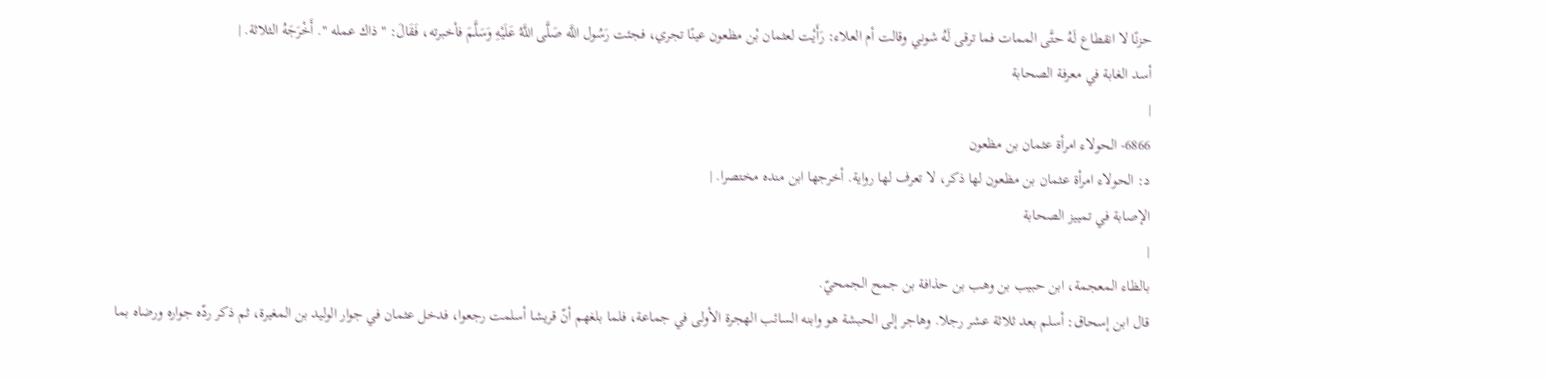حزنًا لا انقطاع لَهُ حتَّى الممات فما ترقى لَهُ شوني وقالت أم العلاء: رَأَيْت لعثمان بْن مظعون عينًا تجري، فجئت رَسُول اللَّه صَلَّى اللَّهُ عَلَيْهِ وَسَلَّمَ فأخبرته، فَقَالَ: " ذاك عمله ". أَخْرَجَهُ الثلاثة. |
أسد الغابة في معرفة الصحابة
|
6866- الحولاء امرأة عثمان بن مظعون
د: الحولاء امرأة عثمان بن مظعون لها ذكر، لا تعرف لها رواية. أخرجها ابن منده مختصرا. |
الإصابة في تمييز الصحابة
|
بالظاء المعجمة، ابن حبيب بن وهب بن حذافة بن جمح الجمحيّ.
قال ابن إسحاق: أسلم بعد ثلاثة عشر رجلا. وهاجر إلى الحبشة هو وابنه السائب الهجرة الأولى في جماعة، فلما بلغهم أنّ قريشا أسلمت رجعوا، فدخل عثمان في جوار الوليد بن المغيرة، ثم ذكر ردّه جواره ورضاه بما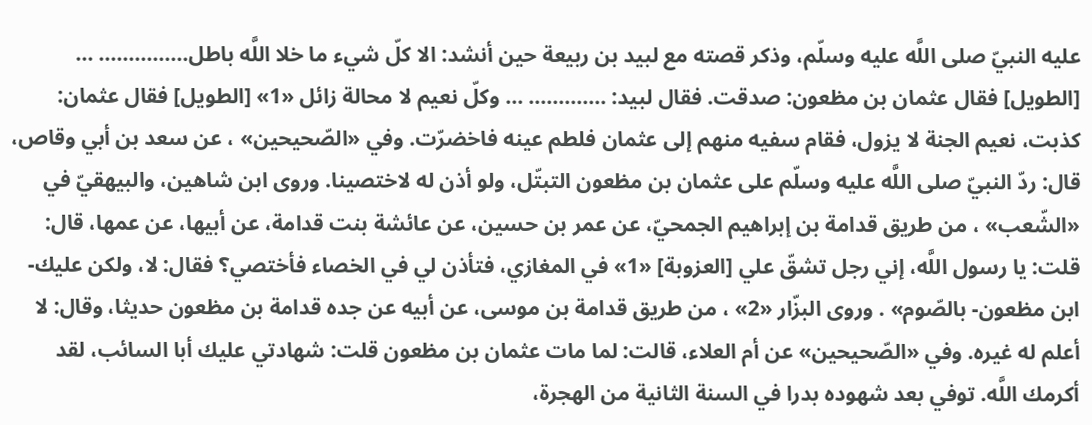عليه النبيّ صلى اللَّه عليه وسلّم، وذكر قصته مع لبيد بن ربيعة حين أنشد: الا كلّ شيء ما خلا اللَّه باطل............... ... [الطويل] فقال عثمان بن مظعون: صدقت. فقال لبيد: ............. ... وكلّ نعيم لا محالة زائل «1» [الطويل] فقال عثمان: كذبت، نعيم الجنة لا يزول، فقام سفيه منهم إلى عثمان فلطم عينه فاخضرّت. وفي «الصّحيحين» ، عن سعد بن أبي وقاص، قال: ردّ النبيّ صلى اللَّه عليه وسلّم على عثمان بن مظعون التبتّل، ولو أذن له لاختصينا. وروى ابن شاهين، والبيهقيّ في «الشّعب» ، من طريق قدامة بن إبراهيم الجمحيّ، عن عمر بن حسين، عن عائشة بنت قدامة، عن أبيها، عن عمها، قال: قلت: يا رسول اللَّه، إني رجل تشقّ علي [العزوبة] «1» في المغازي، فتأذن لي في الخصاء فأختصي؟ فقال: لا، ولكن عليك- ابن مظعون- بالصّوم» . وروى البزّار «2» ، من طريق قدامة بن موسى، عن أبيه عن جده قدامة بن مظعون حديثا، وقال: لا أعلم له غيره. وفي «الصّحيحين» عن أم العلاء، قالت: لما مات عثمان بن مظعون قلت: شهادتي عليك أبا السائب، لقد أكرمك اللَّه. توفي بعد شهوده بدرا في السنة الثانية من الهجرة،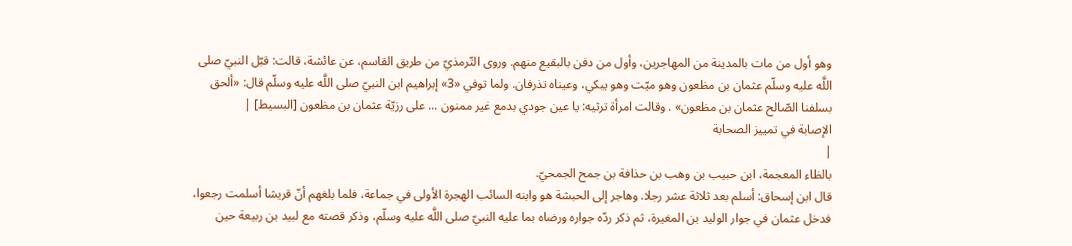وهو أول من مات بالمدينة من المهاجرين، وأول من دفن بالبقيع منهم. وروى التّرمذيّ من طريق القاسم، عن عائشة، قالت: قبّل النبيّ صلى اللَّه عليه وسلّم عثمان بن مظعون وهو ميّت وهو يبكي، وعيناه تذرفان. ولما توفي «3» إبراهيم ابن النبيّ صلى اللَّه عليه وسلّم قال: «ألحق بسلفنا الصّالح عثمان بن مظعون» . وقالت امرأة ترثيه: يا عين جودي بدمع غير ممنون ... على رزيّة عثمان بن مظعون [البسيط] |
الإصابة في تمييز الصحابة
|
بالظاء المعجمة، ابن حبيب بن وهب بن حذافة بن جمح الجمحيّ.
قال ابن إسحاق: أسلم بعد ثلاثة عشر رجلا. وهاجر إلى الحبشة هو وابنه السائب الهجرة الأولى في جماعة، فلما بلغهم أنّ قريشا أسلمت رجعوا، فدخل عثمان في جوار الوليد بن المغيرة، ثم ذكر ردّه جواره ورضاه بما عليه النبيّ صلى اللَّه عليه وسلّم، وذكر قصته مع لبيد بن ربيعة حين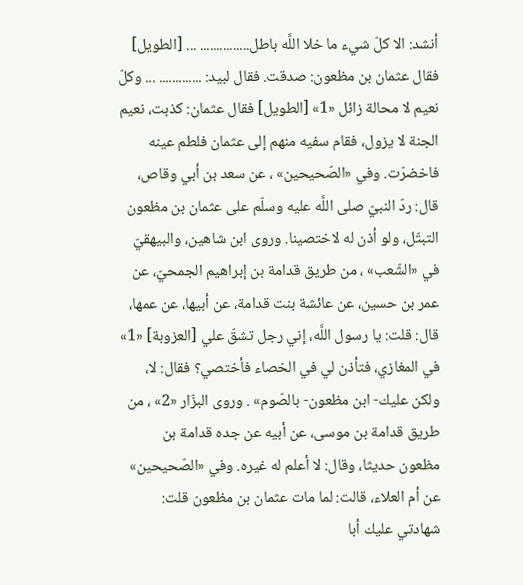أنشد: الا كلّ شيء ما خلا اللَّه باطل............... ... [الطويل] فقال عثمان بن مظعون: صدقت. فقال لبيد: ............. ... وكلّ نعيم لا محالة زائل «1» [الطويل] فقال عثمان: كذبت، نعيم الجنة لا يزول، فقام سفيه منهم إلى عثمان فلطم عينه فاخضرّت. وفي «الصّحيحين» ، عن سعد بن أبي وقاص، قال: ردّ النبيّ صلى اللَّه عليه وسلّم على عثمان بن مظعون التبتّل، ولو أذن له لاختصينا. وروى ابن شاهين، والبيهقيّ في «الشّعب» ، من طريق قدامة بن إبراهيم الجمحيّ، عن عمر بن حسين، عن عائشة بنت قدامة، عن أبيها، عن عمها، قال: قلت: يا رسول اللَّه، إني رجل تشقّ علي [العزوبة] «1» في المغازي، فتأذن لي في الخصاء فأختصي؟ فقال: لا، ولكن عليك- ابن مظعون- بالصّوم» . وروى البزّار «2» ، من طريق قدامة بن موسى، عن أبيه عن جده قدامة بن مظعون حديثا، وقال: لا أعلم له غيره. وفي «الصّحيحين» عن أم العلاء، قالت: لما مات عثمان بن مظعون قلت: شهادتي عليك أبا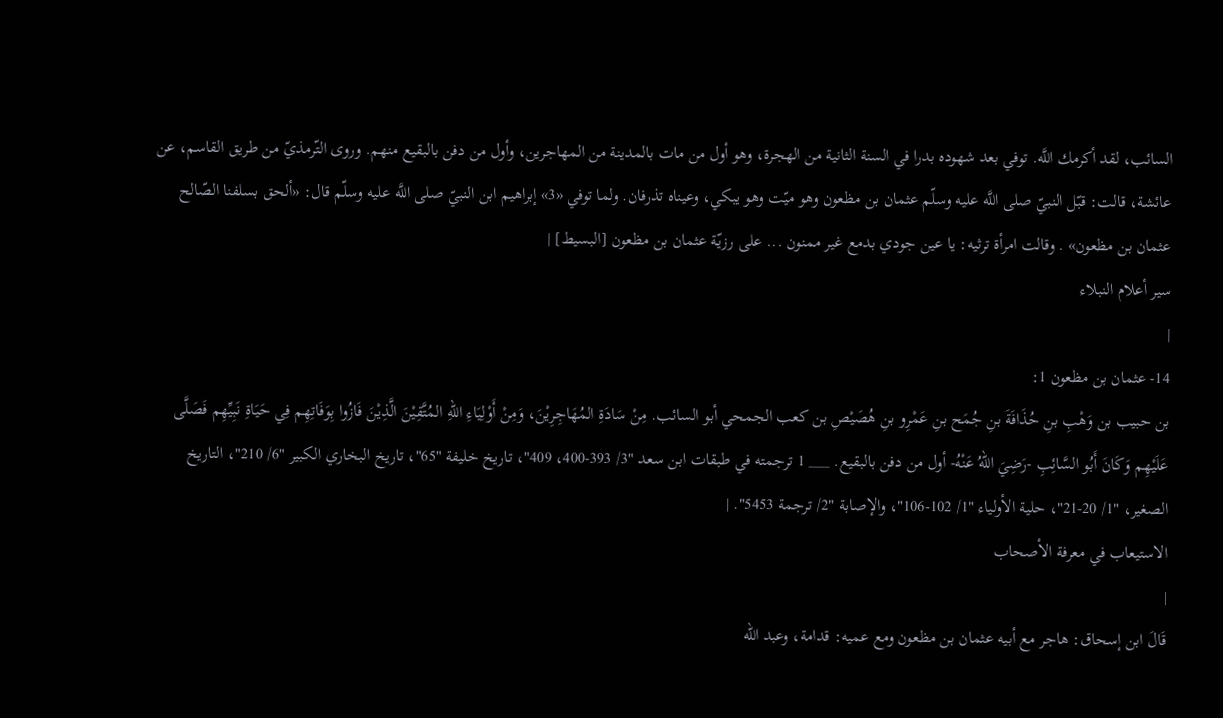السائب، لقد أكرمك اللَّه. توفي بعد شهوده بدرا في السنة الثانية من الهجرة، وهو أول من مات بالمدينة من المهاجرين، وأول من دفن بالبقيع منهم. وروى التّرمذيّ من طريق القاسم، عن عائشة، قالت: قبّل النبيّ صلى اللَّه عليه وسلّم عثمان بن مظعون وهو ميّت وهو يبكي، وعيناه تذرفان. ولما توفي «3» إبراهيم ابن النبيّ صلى اللَّه عليه وسلّم قال: «ألحق بسلفنا الصّالح عثمان بن مظعون» . وقالت امرأة ترثيه: يا عين جودي بدمع غير ممنون ... على رزيّة عثمان بن مظعون [البسيط] |
سير أعلام النبلاء
|
14- عثمان بن مظعون 1:
بن حبيب بن وَهْبِ بنِ حُذَافَةَ بنِ جُمَح بنِ عَمْرِو بنِ هُصَيْصِ بن كعب الجمحي أبو السائب. مِنْ سَادَةِ المُهَاجِرِيْنَ، وَمِنْ أَوْلِيَاءِ اللهِ المُتَّقِيْنَ الَّذِيْنَ فَازُوا بِوَفَاتِهِم فِي حَيَاةِ نَبِيِّهِم فَصَلَّى عَلَيْهِم وَكَانَ أَبُو السَّائِبِ -رَضِيَ اللهُ عَنْهُ- أول من دفن بالبقيع. ___ 1 ترجمته في طبقات ابن سعد "3/ 393-400، 409"، تاريخ خليفة "65"، تاريخ البخاري الكبير "6/ 210"، التاريخ الصغير، "1/ 20-21"، حلية الأولياء "1/ 102-106"، والإصابة "2/ ترجمة 5453". |
الاستيعاب في معرفة الأصحاب
|
قَالَ ابن إسحاق: هاجر مع أبيه عثمان بن مظعون ومع عميه: قدامة، وعبد الله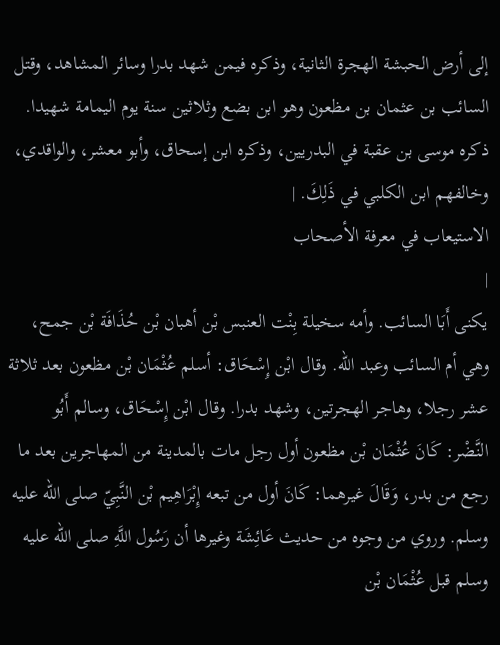إلى أرض الحبشة الهجرة الثانية، وذكره فيمن شهد بدرا وسائر المشاهد، وقتل السائب بن عثمان بن مظعون وهو ابن بضع وثلاثين سنة يوم اليمامة شهيدا. ذكره موسى بن عقبة في البدريين، وذكره ابن إسحاق، وأبو معشر، والواقدي، وخالفهم ابن الكلبي في ذَلِكَ. |
الاستيعاب في معرفة الأصحاب
|
يكنى أَبَا السائب. وأمه سخيلة بِنْت العنبس بْن أهبان بْن حُذَافَة بْن جمح، وهي أم السائب وعبد الله. وقال ابْن إِسْحَاق: أسلم عُثْمَان بْن مظعون بعد ثلاثة عشر رجلا، وهاجر الهجرتين، وشهد بدرا. وقال ابْن إِسْحَاق، وسالم أَبُو النَّضْر: كَانَ عُثْمَان بْن مظعون أول رجل مات بالمدينة من المهاجرين بعد ما رجع من بدر، وَقَالَ غيرهما: كَانَ أول من تبعه إِبْرَاهِيم بْن النَّبِيّ صلى الله عليه وسلم. وروي من وجوه من حديث عَائِشَة وغيرها أن رَسُول اللَّهِ صلى الله عليه وسلم قبل عُثْمَان بْن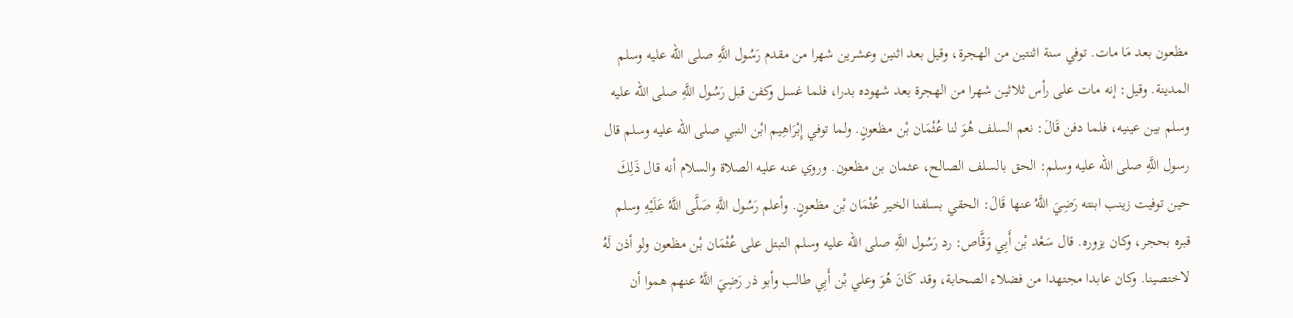مظعون بعد مَا مات. توفي سنة اثنتين من الهجرة، وقيل بعد اثنين وعشرين شهرا من مقدم رَسُول اللَّهِ صلى الله عليه وسلم المدينة. وقيل: إنه مات على رأس ثلاثين شهرا من الهجرة بعد شهوده بدرا، فلما غسل وكفن قبل رَسُول اللَّهِ صلى الله عليه وسلم بين عينيه، فلما دفن قَالَ: نعم السلف هُوَ لنا عُثْمَان بْن مظعونٍ. ولما توفي إِبْرَاهِيم ابْن النبي صلى الله عليه وسلم قال رسول اللَّهِ صلى الله عليه وسلم: الحق بالسلف الصالح، عثمان بن مظعون. وروي عنه عليه الصلاة والسلام أنه قال ذَلِكَ حين توفيت زينب ابنته رَضِيَ اللَّهُ عنها قَالَ: الحقي بسلفنا الخير عُثْمَان بْن مظعونٍ. وأعلم رَسُول اللَّهِ صَلَّى اللَّهُ عَلَيْهِ وسلم قبره بحجر، وكان يزوره. قال سَعْد بْن أَبِي وَقَّاص: رد رَسُول اللَّهِ صلى الله عليه وسلم التبتل على عُثْمَان بْن مظعون ولو أذن لَهُ لاختصينا. وكان عابدا مجتهدا من فضلاء الصحابة، وقد كَانَ هُوَ وعلي بْن أَبِي طالب وأبو ذر رَضِيَ اللَّهُ عنهم هموا أن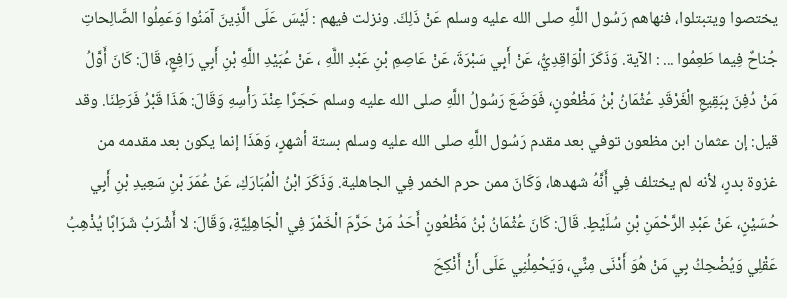يختصوا ويتبتلوا، فنهاهم رَسُول اللَّهِ صلى الله عليه وسلم عَنْ ذَلِكَ. ونزلت فيهم : لَيْسَ عَلَى الَّذِينَ آمَنُوا وَعَمِلُوا الصَّالِحاتِ جُناحٌ فِيما طَعِمُوا ... : الآية. وَذَكَرَ الْوَاقِدِيُّ، عَنْ أَبِي سَبْرَةَ، عَنْ عَاصِمِ بْنِ عَبْدِ اللَّهِ ، عَنْ عُبَيْدِ اللَّهِ بْنِ أَبِي رَافِعٍ، قَالَ: كَانَ أَوَّلُ مَنْ دُفِنَ بِبَقِيعِ الْغَرْقَدِ عُثْمَانُ بْنُ مَظْعُونٍ، فَوَضَعَ رَسُولُ اللَّهِ صلى الله عليه وسلم حَجَرًا عِنْدَ رَأْسِهِ وَقَالَ: هَذَا قَبْرُ فَرَطِنَا. وقد قيل: إن عثمان ابن مظعون توفي بعد مقدم رَسُول اللَّهِ صلى الله عليه وسلم بستة أشهرٍ، وَهَذَا إنما يكون بعد مقدمه من غزوة بدرٍ، لأنه لم يختلف فِي أَنَّهُ شهدها، وَكَانَ ممن حرم الخمر فِي الجاهلية. وَذَكَرَ ابْنُ الْمُبَارَكِ، عَنْ عُمَرَ بْنِ سَعِيدِ بْنِ أَبِي حُسَيْنٍ، عَنْ عَبْدِ الرَّحْمَنِ بْنِ سُلَيْطٍ. قَالَ: كَانَ عُثْمَانُ بْنُ مَظْعُونٍ أَحَدُ مَنْ حَرَّمَ الْخَمْرَ فِي الْجَاهِلِيَّةِ، وَقَالَ: لا أَشْرَبُ شَرَابًا يُذْهِبُ عَقْلِي وَيُضْحِكُ بِي مَنْ هُوَ أَدْنَى مِنِّي، وَيَحْمِلُنِي عَلَى أَنْ أَنْكِحَ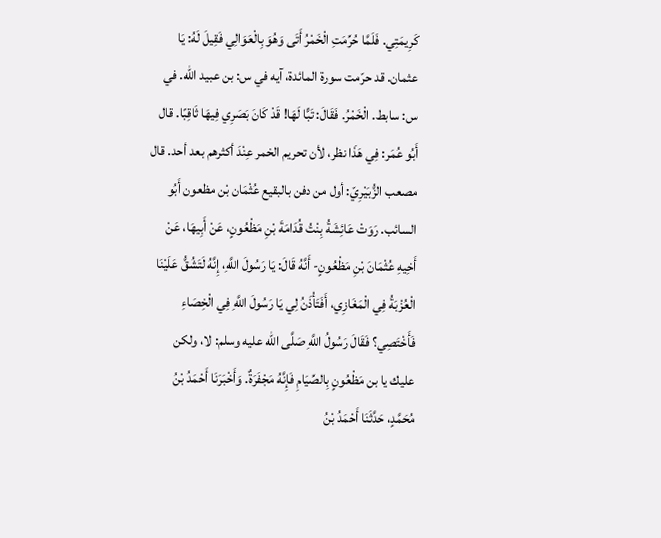كَرِيمَتِي. فَلَمَّا حُرِّمَتِ الْخَمْرُ أَتَى وَهُوَ بِالْعَوَالِي فَقِيلَ لَهُ: يَا عثمان. قد حرّمت سورة المائدة، آيه في س: بن عبيد الله. في س: سابط. الْخَمْرُ. فَقَالَ: تَبًّا لَهَا! قَدْ كَانَ بَصَرِي فِيهَا ثَاقِبًا. قال أَبُو عُمَر: فِي هَذَا نظر، لأن تحريم الخمر عِنْدَ أكثرهم بعد أحد. قال مصعب الزُّبَيْرِيّ: أول من دفن بالبقيع عُثْمَان بْن مظعون أَبُو السائب. رَوَتْ عَائِشَةُ بِنْتُ قُدَامَةَ بْنِ مَظْعُونٍ، عَنْ أَبِيهَا، عَنْ أَخِيهِ عُثْمَانَ بْنِ مَظْعُونٍ- أَنَّهُ قَالَ: يَا رَسُولَ اللَّهِ، إِنَّهُ لَتَشُقُّ عَلَيْنَا الْعُزْبَةُ فِي الْمَغَازِي، أَفَتَأْذَنُ لِي يَا رَسُولَ اللَّهِ فِي الْخِصَاءِ فَأَخْتَصِي؟ فَقَالَ رَسُولُ اللَّهِ صَلَّى الله عليه وسلم: لا، ولكن عليك يا بن مَظْعُونٍ بِالصِّيَامِ فَإِنَّهُ مَجْفَرَةٌ. وَأَخْبَرَنَا أَحْمَدُ بْنُ مُحَمَّدٍ، حَدَّثَنَا أَحْمَدُ بْنُ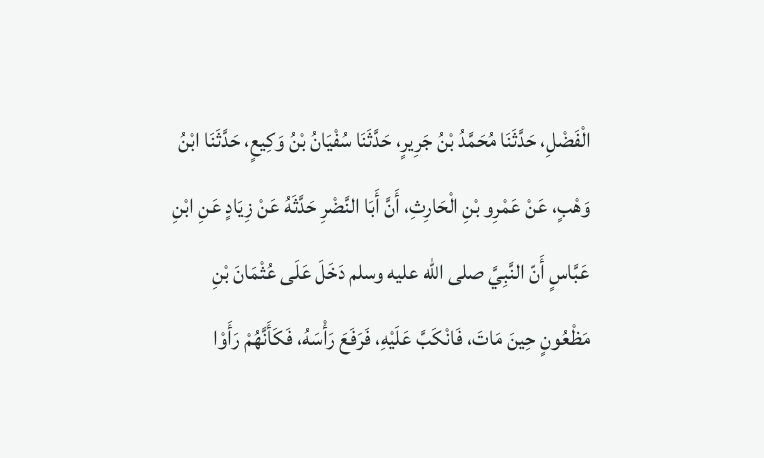الْفَضْلِ، حَدَّثَنَا مُحَمَّدُ بْنُ جَرِيرٍ، حَدَّثَنَا سُفْيَانُ بْنُ وَكِيعٍ، حَدَّثَنَا ابْنُ وَهْبٍ، عَنْ عَمْرِو بْنِ الْحَارِثِ، أَنَّ أَبَا النَّضْرِ حَدَّثَهُ عَنْ زِيَادٍ عَنِ ابْنِ عَبَّاسٍ أَنّ النَّبِيَّ صلى الله عليه وسلم دَخَلَ عَلَى عُثْمَانَ بْنِ مَظْعُونٍ حِينَ مَاتَ، فَانْكَبَّ عَلَيْهِ، فَرَفَعَ رَأْسَهُ، فَكَأَنَّهُمْ رَأَوْا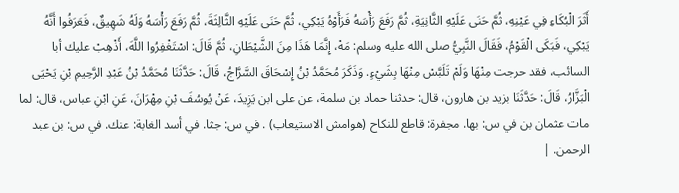أَثَرَ الْبُكَاءِ فِي عَيْنِهِ، ثُمَّ حَنَى عَلَيْهِ الثَّانِيَةِ، ثُمَّ رَفَعَ رَأْسَهُ فَرَأَوْهُ يَبْكِي، ثُمَّ حَنَى عَلَيْهِ الثَّالِثَةَ، ثُمَّ رَفَعَ رَأْسَهُ وَلَهُ شَهِيقٌ، فَعَرَفُوا أَنَّهُ يَبْكِي، فَبَكَى الْقَوْمُ، فَقَالَ النَّبِيُّ صلى الله عليه وسلم: مَهْ، إِنَّمَا هَذَا مِنَ الشَّيْطَانِ، ثُمَّ قَالَ: اسْتَغْفِرُوا اللَّهَ، أَذْهِبْ عليك أبا السائب، فقد حرجت مِنْهَا وَلَمْ تَلَبَّسْ مِنْهَا بِشَيْءٍ. وَذَكَرَ مُحَمَّدُ بْنُ إِسْحَاقَ السَّرَّاجُ، قَالَ: حَدَّثَنَا مُحَمَّدُ بْنُ عَبْدِ الرَّحِيمِ بْنِ يَحْيَى الْبَزَّارُ، قَالَ: حَدَّثَنَا بزيد بن هارون، قال: حدثنا حماد بن سلمة، عن على ابن يَزِيدَ، عَنْ يُوسُفَ بْنِ مِهْرَانَ، عَنِ ابْنِ عباس، قال: لما مات عثمان بن في س: بها. مجفرة: قاطع للنكاح (هوامش الاستيعاب) . في س: جثا. في أسد الغابة: عنك. في س: بن عبد الرحمن. |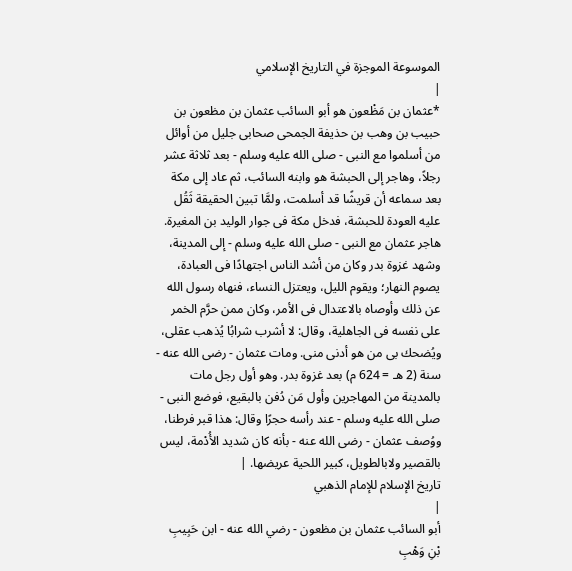الموسوعة الموجزة في التاريخ الإسلامي
|
*عثمان بن مَظْعون هو أبو السائب عثمان بن مظعون بن حبيب بن وهب بن حذيفة الجمحى صحابى جليل من أوائل من أسلموا مع النبى - صلى الله عليه وسلم - بعد ثلاثة عشر رجلاً، وهاجر إلى الحبشة هو وابنه السائب، ثم عاد إلى مكة بعد سماعه أن قريشًا قد أسلمت، ولمَّا تبين الحقيقة ثَقُل عليه العودة للحبشة، فدخل مكة فى جوار الوليد بن المغيرة.
هاجر عثمان مع النبى - صلى الله عليه وسلم - إلى المدينة، وشهد غزوة بدر وكان من أشد الناس اجتهادًا فى العبادة، يصوم النهار؛ ويقوم الليل، ويعتزل النساء، فنهاه رسول الله عن ذلك وأوصاه بالاعتدال فى الأمر، وكان ممن حرَّم الخمر على نفسه فى الجاهلية، وقال: لا أشرب شرابُا يُذهب عقلى، ويُضحك بى من هو أدنى منى. ومات عثمان - رضى الله عنه - سنة (2 هـ = 624 م) بعد غزوة بدر. وهو أول رجل مات بالمدينة من المهاجرين وأول مَن دُفن بالبقيع، فوضع النبى - صلى الله عليه وسلم - عند رأسه حجرًا وقال: هذا قبر فرطنا، ووُصف عثمان - رضى الله عنه - بأنه كان شديد الأُدْمة، ليس بالقصير ولابالطويل، كبير اللحية عريضها. |
تاريخ الإسلام للإمام الذهبي
|
أبو السائب عثمان بن مظعون - رضي الله عنه - ابن حَبِيبِ بْنِ وَهْبِ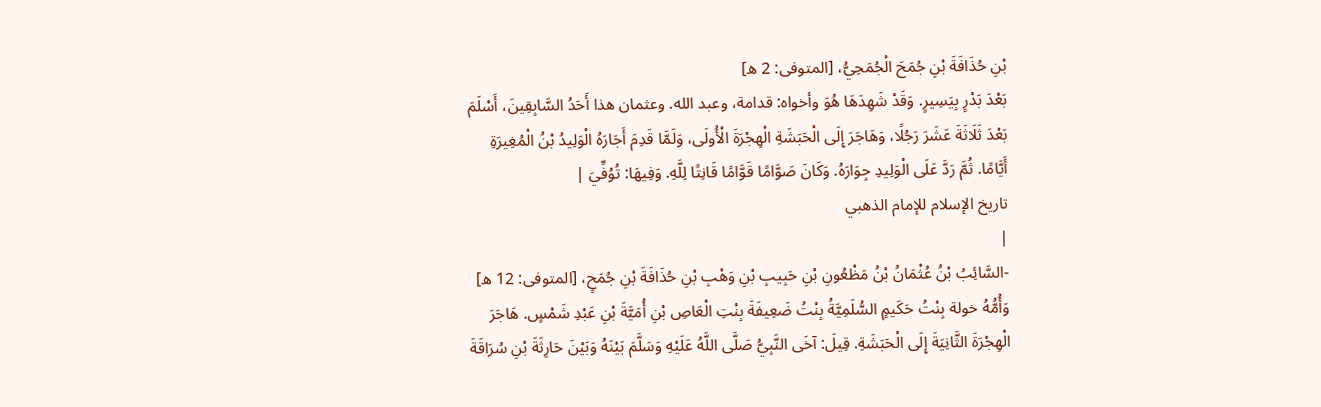بْنِ حُذَافَةَ بْنِ جُمَحَ الْجُمَحِيُّ، [المتوفى: 2 ه]
بَعْدَ بَدْرٍ بِيَسِيرٍ. وَقَدْ شَهِدَهَا هُوَ وأخواه: قدامة، وعبد الله. وعثمان هذا أَحَدُ السَّابِقِينَ، أَسْلَمَ بَعْدَ ثَلَاثَةَ عَشَرَ رَجُلًا، وَهَاجَرَ إِلَى الْحَبَشَةِ الْهِجْرَةَ الْأُولَى، وَلَمَّا قَدِمَ أَجَارَهُ الْوَلِيدُ بْنُ الْمُغِيرَةِ أَيَّامًا. ثُمَّ رَدَّ عَلَى الْوَلِيدِ جِوَارَهُ. وَكَانَ صَوَّامًا قَوَّامًا قَانِتًا لِلَّهِ. وَفِيهَا: تُوُفِّيَ |
تاريخ الإسلام للإمام الذهبي
|
-السَّائِبُ بْنُ عُثْمَانُ بْنُ مَظْعُونِ بْنِ حَبِيبِ بْنِ وَهْبِ بْنِ حُذَافَةَ بْنِ جُمَحٍ، [المتوفى: 12 ه]
وَأُمُّهُ خولة بِنْتُ حَكَيمٍ السُّلَمِيَّةُ بِنْتُ ضَعِيفَةَ بِنْتِ الْعَاصِ بْنِ أُمَيَّةَ بْنِ عَبْدِ شَمْسٍ. هَاجَرَ الْهِجْرَةَ الثَّانِيَةَ إِلَى الْحَبَشَةِ. قِيلَ: آخَى النَّبِيُّ صَلَّى اللَّهُ عَلَيْهِ وَسَلَّمَ بَيْنَهُ وَبَيْنَ حَارِثَةَ بْنِ سُرَاقَةَ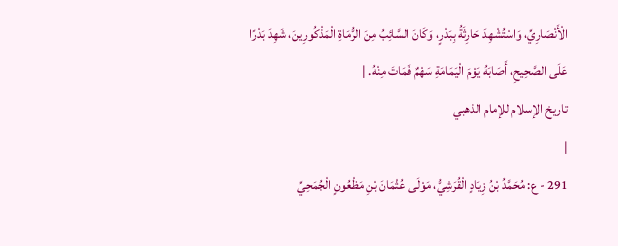الْأَنْصَارِيِّ، وَاسْتُشْهِدَ حَارِثَةُ بِبَدْرٍ، وَكَانَ السَّائِبُ مِنَ الرُّمَاةِ الْمَذْكُورِينَ، شَهِدَ بَدْرًا عَلَى الصَّحِيحِ، أَصَابَهُ يَوْمَ الْيَمَامَةِ سَهْمٌ فَمَاتَ مِنْهُ. |
تاريخ الإسلام للإمام الذهبي
|
291 - ع: مُحَمَّدُ بْنُ زِيَادٍ الْقُرَشِيُّ، مَوْلَى عُثْمَانَ بْنِ مَظْعُونٍ الْجُمَحِيِّ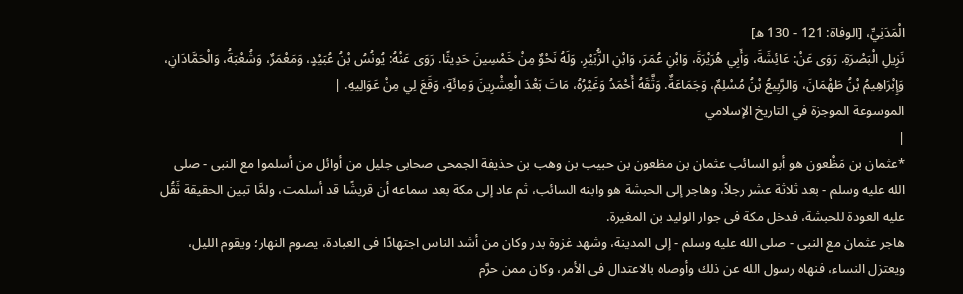الْمَدَنِيِّ، [الوفاة: 121 - 130 ه]
نَزِيلِ الْبَصْرَةِ. رَوَى عَنْ: عَائِشَةَ، وَأَبِي هُرَيْرَةَ، وَابْنِ عُمَرَ، وَابْنِ الزُّبَيْرِ. وَلَهُ نَحْوٌ مِنْ خَمْسِينَ حَدِيثًا. رَوَى عَنْهُ: يُونُسُ بْنُ عُبَيْدٍ، وَمَعْمَرٌ، وَشُعْبَةُ، وَالْحَمَّادَانِ، وَإِبْرَاهِيمُ بْنُ طَهْمَانَ، وَالرَّبِيعُ بْنُ مُسْلِمٌ، وَجَمَاعَةٌ. وَثَّقَهُ أَحْمَدُ وَغَيْرُهُ، مَاتَ بَعْدَ الْعِشْرِينَ وَمِائَةٍ، وَقَعَ لِي مِنْ عَوَالِيهِ. |
الموسوعة الموجزة في التاريخ الإسلامي
|
*عثمان بن مَظْعون هو أبو السائب عثمان بن مظعون بن حبيب بن وهب بن حذيفة الجمحى صحابى جليل من أوائل من أسلموا مع النبى - صلى الله عليه وسلم - بعد ثلاثة عشر رجلاً، وهاجر إلى الحبشة هو وابنه السائب، ثم عاد إلى مكة بعد سماعه أن قريشًا قد أسلمت، ولمَّا تبين الحقيقة ثَقُل عليه العودة للحبشة، فدخل مكة فى جوار الوليد بن المغيرة.
هاجر عثمان مع النبى - صلى الله عليه وسلم - إلى المدينة، وشهد غزوة بدر وكان من أشد الناس اجتهادًا فى العبادة، يصوم النهار؛ ويقوم الليل، ويعتزل النساء، فنهاه رسول الله عن ذلك وأوصاه بالاعتدال فى الأمر، وكان ممن حرَّم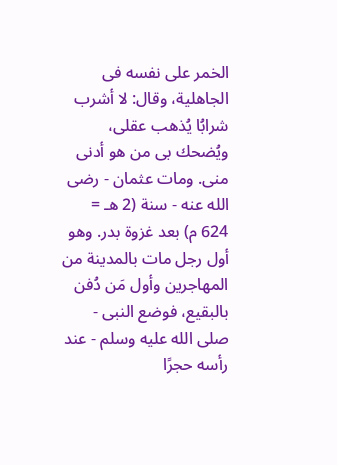الخمر على نفسه فى الجاهلية، وقال: لا أشرب شرابُا يُذهب عقلى، ويُضحك بى من هو أدنى منى. ومات عثمان - رضى الله عنه - سنة (2 هـ = 624 م) بعد غزوة بدر. وهو أول رجل مات بالمدينة من المهاجرين وأول مَن دُفن بالبقيع، فوضع النبى - صلى الله عليه وسلم - عند رأسه حجرًا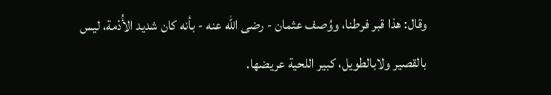وقال: هذا قبر فرطنا، ووُصف عثمان - رضى الله عنه - بأنه كان شديد الأُدْمة، ليس بالقصير ولابالطويل، كبير اللحية عريضها.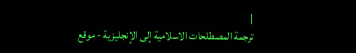|
ترجمة المصطلحات الاسلامية إلى الإنجليزية - موقع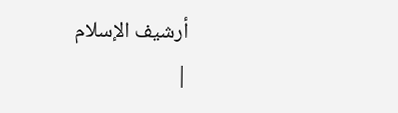أرشيف الإسلام
|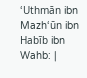‘Uthmān ibn Mazh‘ūn ibn Habīb ibn Wahb: |